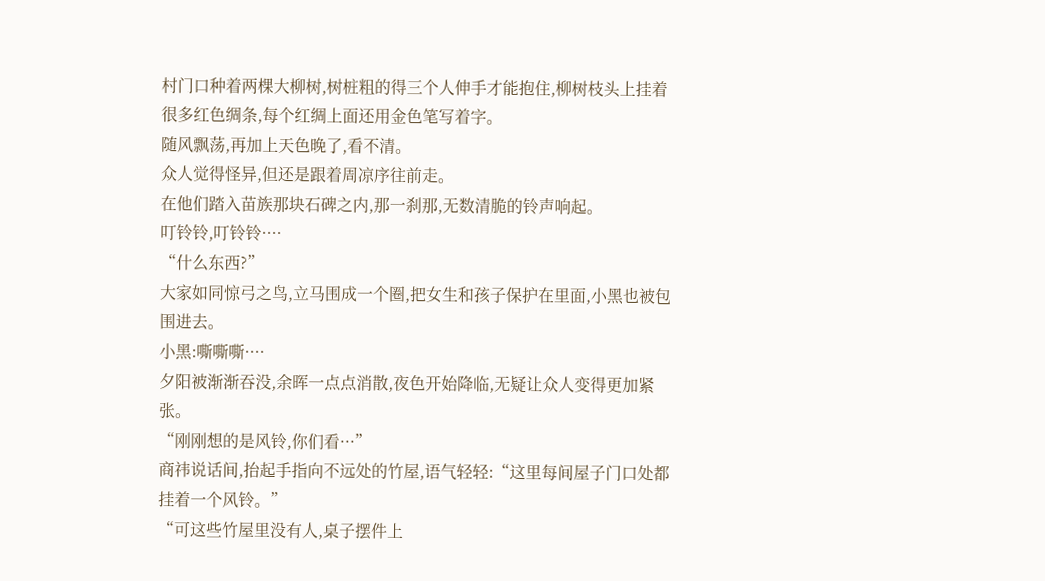村门口种着两棵大柳树,树桩粗的得三个人伸手才能抱住,柳树枝头上挂着很多红色绸条,每个红绸上面还用金色笔写着字。
随风飘荡,再加上天色晚了,看不清。
众人觉得怪异,但还是跟着周凉序往前走。
在他们踏入苗族那块石碑之内,那一刹那,无数清脆的铃声响起。
叮铃铃,叮铃铃····
“什么东西?”
大家如同惊弓之鸟,立马围成一个圈,把女生和孩子保护在里面,小黑也被包围进去。
小黑:嘶嘶嘶····
夕阳被渐渐吞没,余晖一点点消散,夜色开始降临,无疑让众人变得更加紧张。
“刚刚想的是风铃,你们看···”
商祎说话间,抬起手指向不远处的竹屋,语气轻轻:“这里每间屋子门口处都挂着一个风铃。”
“可这些竹屋里没有人,桌子摆件上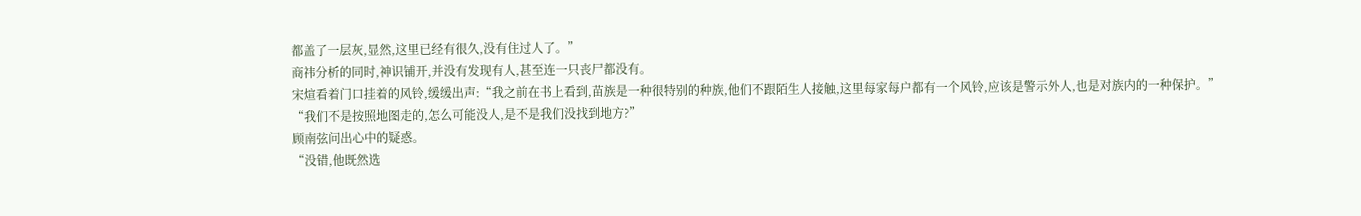都盖了一层灰,显然,这里已经有很久,没有住过人了。”
商祎分析的同时,神识铺开,并没有发现有人,甚至连一只丧尸都没有。
宋煊看着门口挂着的风铃,缓缓出声:“我之前在书上看到,苗族是一种很特别的种族,他们不跟陌生人接触,这里每家每户都有一个风铃,应该是警示外人,也是对族内的一种保护。”
“我们不是按照地图走的,怎么可能没人,是不是我们没找到地方?”
顾南弦问出心中的疑惑。
“没错,他既然选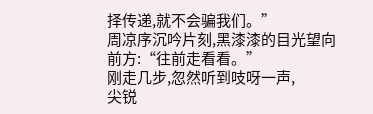择传递,就不会骗我们。”
周凉序沉吟片刻,黑漆漆的目光望向前方:“往前走看看。”
刚走几步,忽然听到吱呀一声,
尖锐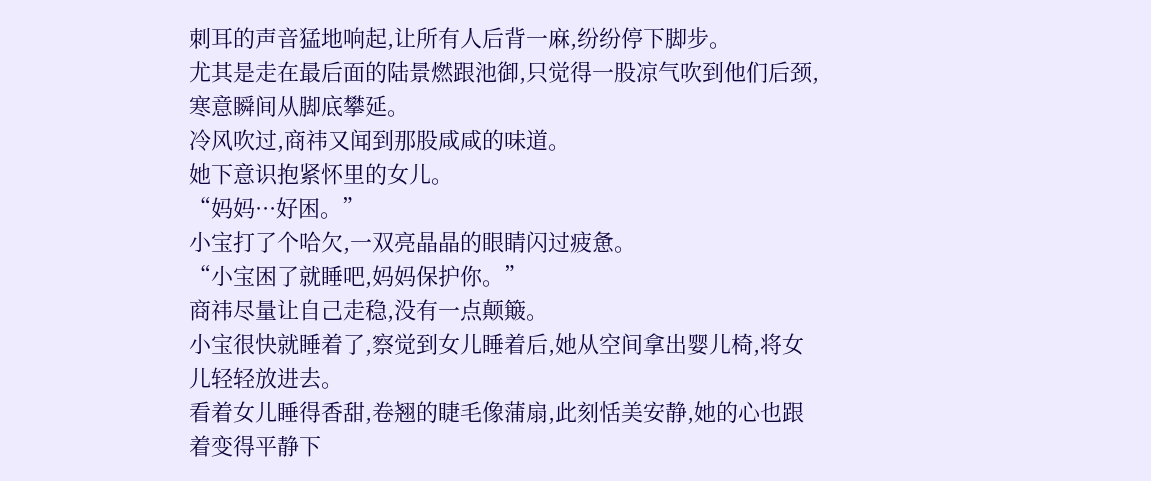刺耳的声音猛地响起,让所有人后背一麻,纷纷停下脚步。
尤其是走在最后面的陆景燃跟池御,只觉得一股凉气吹到他们后颈,寒意瞬间从脚底攀延。
冷风吹过,商祎又闻到那股咸咸的味道。
她下意识抱紧怀里的女儿。
“妈妈···好困。”
小宝打了个哈欠,一双亮晶晶的眼睛闪过疲惫。
“小宝困了就睡吧,妈妈保护你。”
商祎尽量让自己走稳,没有一点颠簸。
小宝很快就睡着了,察觉到女儿睡着后,她从空间拿出婴儿椅,将女儿轻轻放进去。
看着女儿睡得香甜,卷翘的睫毛像蒲扇,此刻恬美安静,她的心也跟着变得平静下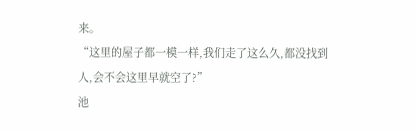来。
“这里的屋子都一模一样,我们走了这么久,都没找到人,会不会这里早就空了?”
池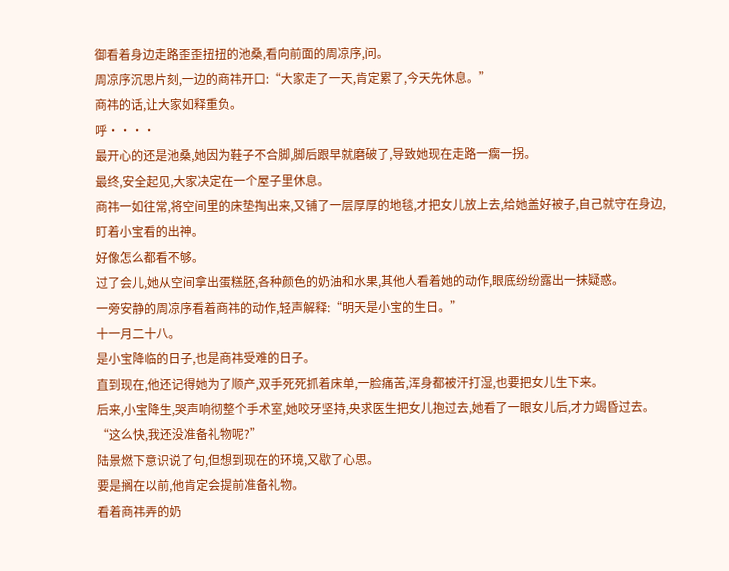御看着身边走路歪歪扭扭的池桑,看向前面的周凉序,问。
周凉序沉思片刻,一边的商祎开口:“大家走了一天,肯定累了,今天先休息。”
商祎的话,让大家如释重负。
呼····
最开心的还是池桑,她因为鞋子不合脚,脚后跟早就磨破了,导致她现在走路一瘸一拐。
最终,安全起见,大家决定在一个屋子里休息。
商祎一如往常,将空间里的床垫掏出来,又铺了一层厚厚的地毯,才把女儿放上去,给她盖好被子,自己就守在身边,盯着小宝看的出神。
好像怎么都看不够。
过了会儿,她从空间拿出蛋糕胚,各种颜色的奶油和水果,其他人看着她的动作,眼底纷纷露出一抹疑惑。
一旁安静的周凉序看着商祎的动作,轻声解释:“明天是小宝的生日。”
十一月二十八。
是小宝降临的日子,也是商祎受难的日子。
直到现在,他还记得她为了顺产,双手死死抓着床单,一脸痛苦,浑身都被汗打湿,也要把女儿生下来。
后来,小宝降生,哭声响彻整个手术室,她咬牙坚持,央求医生把女儿抱过去,她看了一眼女儿后,才力竭昏过去。
“这么快,我还没准备礼物呢?”
陆景燃下意识说了句,但想到现在的环境,又歇了心思。
要是搁在以前,他肯定会提前准备礼物。
看着商祎弄的奶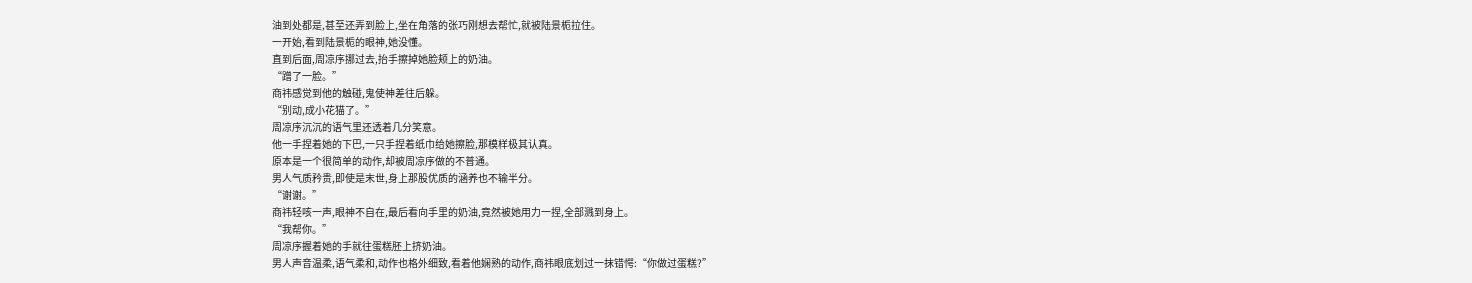油到处都是,甚至还弄到脸上,坐在角落的张巧刚想去帮忙,就被陆景栀拉住。
一开始,看到陆景栀的眼神,她没懂。
直到后面,周凉序挪过去,抬手擦掉她脸颊上的奶油。
“蹭了一脸。”
商祎感觉到他的触碰,鬼使神差往后躲。
“别动,成小花猫了。”
周凉序沉沉的语气里还透着几分笑意。
他一手捏着她的下巴,一只手捏着纸巾给她擦脸,那模样极其认真。
原本是一个很简单的动作,却被周凉序做的不普通。
男人气质矜贵,即使是末世,身上那股优质的涵养也不输半分。
“谢谢。”
商祎轻咳一声,眼神不自在,最后看向手里的奶油,竟然被她用力一捏,全部溅到身上。
“我帮你。”
周凉序握着她的手就往蛋糕胚上挤奶油。
男人声音温柔,语气柔和,动作也格外细致,看着他娴熟的动作,商祎眼底划过一抹错愕:“你做过蛋糕?”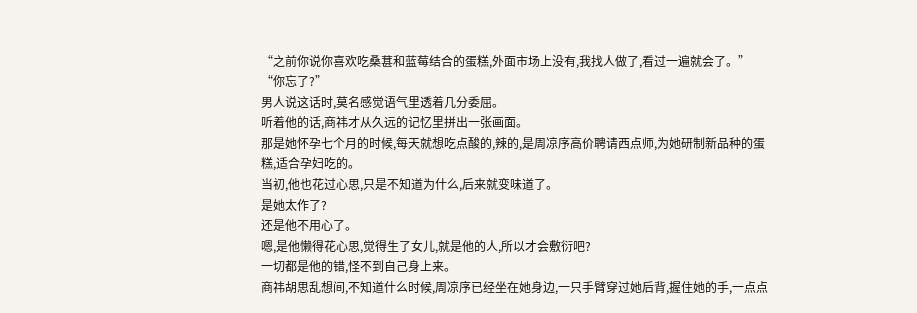“之前你说你喜欢吃桑葚和蓝莓结合的蛋糕,外面市场上没有,我找人做了,看过一遍就会了。”
“你忘了?”
男人说这话时,莫名感觉语气里透着几分委屈。
听着他的话,商祎才从久远的记忆里拼出一张画面。
那是她怀孕七个月的时候,每天就想吃点酸的,辣的,是周凉序高价聘请西点师,为她研制新品种的蛋糕,适合孕妇吃的。
当初,他也花过心思,只是不知道为什么,后来就变味道了。
是她太作了?
还是他不用心了。
嗯,是他懒得花心思,觉得生了女儿,就是他的人,所以才会敷衍吧?
一切都是他的错,怪不到自己身上来。
商祎胡思乱想间,不知道什么时候,周凉序已经坐在她身边,一只手臂穿过她后背,握住她的手,一点点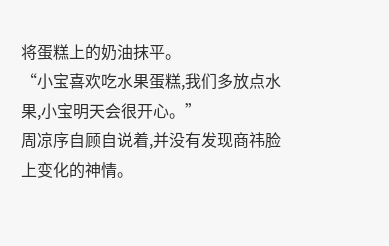将蛋糕上的奶油抹平。
“小宝喜欢吃水果蛋糕,我们多放点水果,小宝明天会很开心。”
周凉序自顾自说着,并没有发现商祎脸上变化的神情。